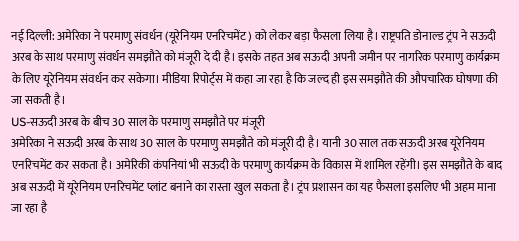नई दिल्ली: अमेरिका ने परमाणु संवर्धन (यूरेनियम एनरिचमेंट) को लेकर बड़ा फैसला लिया है। राष्ट्रपति डोनाल्ड ट्रंप ने सऊदी अरब के साथ परमाणु संवर्धन समझौते को मंजूरी दे दी है। इसके तहत अब सऊदी अपनी जमीन पर नागरिक परमाणु कार्यक्रम के लिए यूरेनियम संवर्धन कर सकेगा। मीडिया रिपोर्ट्स में कहा जा रहा है कि जल्द ही इस समझौते की औपचारिक घोषणा की जा सकती है।
US-सऊदी अरब के बीच 30 साल के परमाणु समझौते पर मंजूरी
अमेरिका ने सऊदी अरब के साथ 30 साल के परमाणु समझौते को मंजूरी दी है। यानी 30 साल तक सऊदी अरब यूरेनियम एनरिचमेंट कर सकता है। अमेरिकी कंपनियां भी सऊदी के परमाणु कार्यक्रम के विकास में शामिल रहेंगी। इस समझौते के बाद अब सऊदी में यूरेनियम एनरिचमेंट प्लांट बनाने का रास्ता खुल सकता है। ट्रंप प्रशासन का यह फैसला इसलिए भी अहम माना जा रहा है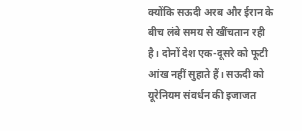क्योंकि सऊदी अरब और ईरान के बीच लंबे समय से खींचतान रही है। दोनों देश एक-दूसरे को फूटी आंख नहीं सुहाते हैं। सऊदी को यूरेनियम संवर्धन की इजाजत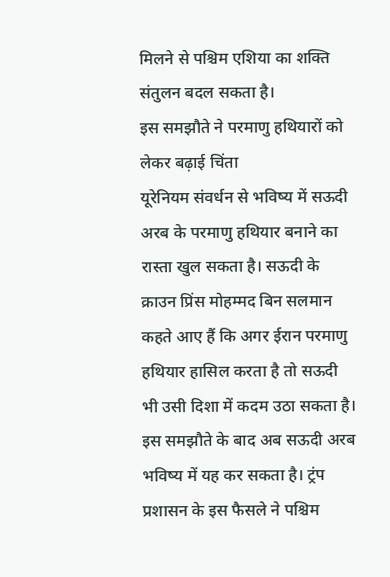मिलने से पश्चिम एशिया का शक्ति संतुलन बदल सकता है।
इस समझौते ने परमाणु हथियारों को लेकर बढ़ाई चिंता
यूरेनियम संवर्धन से भविष्य में सऊदी अरब के परमाणु हथियार बनाने का रास्ता खुल सकता है। सऊदी के क्राउन प्रिंस मोहम्मद बिन सलमान कहते आए हैं कि अगर ईरान परमाणु हथियार हासिल करता है तो सऊदी भी उसी दिशा में कदम उठा सकता है। इस समझौते के बाद अब सऊदी अरब भविष्य में यह कर सकता है। ट्रंप प्रशासन के इस फैसले ने पश्चिम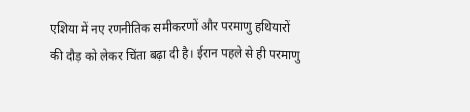एशिया में नए रणनीतिक समीकरणों और परमाणु हथियारों की दौड़ को लेकर चिंता बढ़ा दी है। ईरान पहले से ही परमाणु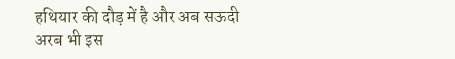हथियार की दौड़ में है और अब सऊदी अरब भी इस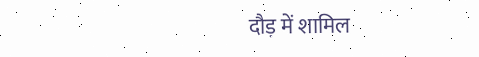दौड़ में शामिल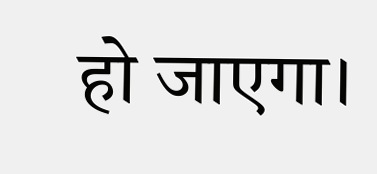हो जाएगा।